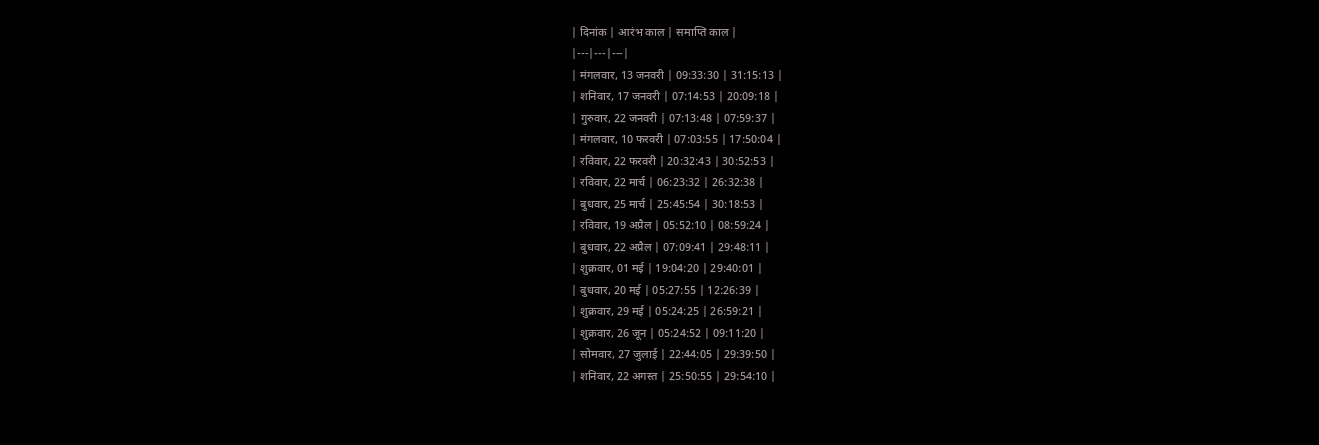| दिनांक | आरंभ काल | समाप्ति काल |
|---|---|---|
| मंगलवार, 13 जनवरी | 09:33:30 | 31:15:13 |
| शनिवार, 17 जनवरी | 07:14:53 | 20:09:18 |
| गुरुवार, 22 जनवरी | 07:13:48 | 07:59:37 |
| मंगलवार, 10 फरवरी | 07:03:55 | 17:50:04 |
| रविवार, 22 फरवरी | 20:32:43 | 30:52:53 |
| रविवार, 22 मार्च | 06:23:32 | 26:32:38 |
| बुधवार, 25 मार्च | 25:45:54 | 30:18:53 |
| रविवार, 19 अप्रैल | 05:52:10 | 08:59:24 |
| बुधवार, 22 अप्रैल | 07:09:41 | 29:48:11 |
| शुक्रवार, 01 मई | 19:04:20 | 29:40:01 |
| बुधवार, 20 मई | 05:27:55 | 12:26:39 |
| शुक्रवार, 29 मई | 05:24:25 | 26:59:21 |
| शुक्रवार, 26 जून | 05:24:52 | 09:11:20 |
| सोमवार, 27 जुलाई | 22:44:05 | 29:39:50 |
| शनिवार, 22 अगस्त | 25:50:55 | 29:54:10 |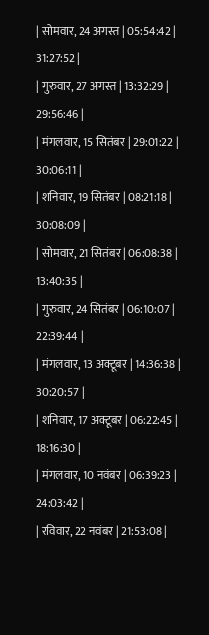| सोमवार, 24 अगस्त | 05:54:42 | 31:27:52 |
| गुरुवार, 27 अगस्त | 13:32:29 | 29:56:46 |
| मंगलवार, 15 सितंबर | 29:01:22 | 30:06:11 |
| शनिवार, 19 सितंबर | 08:21:18 | 30:08:09 |
| सोमवार, 21 सितंबर | 06:08:38 | 13:40:35 |
| गुरुवार, 24 सितंबर | 06:10:07 | 22:39:44 |
| मंगलवार, 13 अक्टूबर | 14:36:38 | 30:20:57 |
| शनिवार, 17 अक्टूबर | 06:22:45 | 18:16:30 |
| मंगलवार, 10 नवंबर | 06:39:23 | 24:03:42 |
| रविवार, 22 नवंबर | 21:53:08 |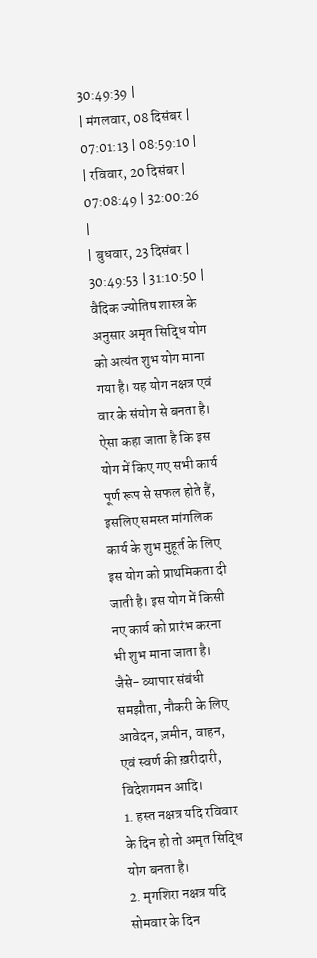30:49:39 |
| मंगलवार, 08 दिसंबर | 07:01:13 | 08:59:10 |
| रविवार, 20 दिसंबर | 07:08:49 | 32:00:26 |
| बुधवार, 23 दिसंबर | 30:49:53 | 31:10:50 |
वैदिक ज्योतिष शास्त्र के अनुसार अमृत सिद्धि योग को अत्यंत शुभ योग माना गया है। यह योग नक्षत्र एवं वार के संयोग से बनता है। ऐसा कहा जाता है कि इस योग में किए गए सभी कार्य पूर्ण रूप से सफल होते हैं, इसलिए समस्त मांगलिक कार्य के शुभ मुहूर्त के लिए इस योग को प्राथमिकता दी जाती है। इस योग में किसी नए कार्य को प्रारंभ करना भी शुभ माना जाता है। जैसे- व्यापार संबंधी समझौता, नौकरी के लिए आवेदन, ज़मीन, वाहन, एवं स्वर्ण की ख़रीदारी, विदेशगमन आदि।
1. हस्त नक्षत्र यदि रविवार के दिन हो तो अमृत सिद्धि योग बनता है।
2. मृगशिरा नक्षत्र यदि सोमवार के दिन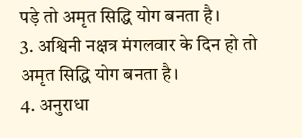पड़े तो अमृत सिद्धि योग बनता है।
3. अश्विनी नक्षत्र मंगलवार के दिन हो तो अमृत सिद्धि योग बनता है।
4. अनुराधा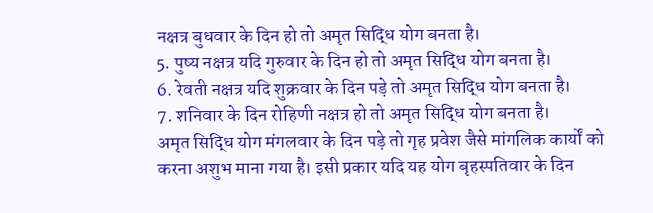नक्षत्र बुधवार के दिन हो तो अमृत सिद्धि योग बनता है।
5. पुष्य नक्षत्र यदि गुरुवार के दिन हो तो अमृत सिद्धि योग बनता है।
6. रेवती नक्षत्र यदि शुक्रवार के दिन पड़े तो अमृत सिद्धि योग बनता है।
7. शनिवार के दिन रोहिणी नक्षत्र हो तो अमृत सिद्धि योग बनता है।
अमृत सिद्धि योग मंगलवार के दिन पड़े तो गृह प्रवेश जैसे मांगलिक कार्यों को करना अशुभ माना गया है। इसी प्रकार यदि यह योग बृहस्पतिवार के दिन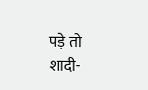पड़े तो शादी-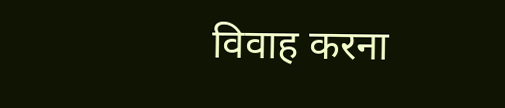विवाह करना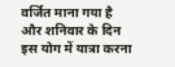वर्जित माना गया है और शनिवार के दिन इस योग में यात्रा करना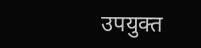उपयुक्त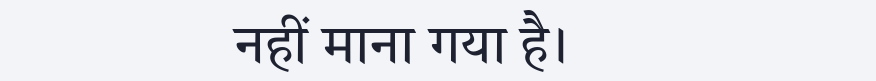नहीं माना गया है।